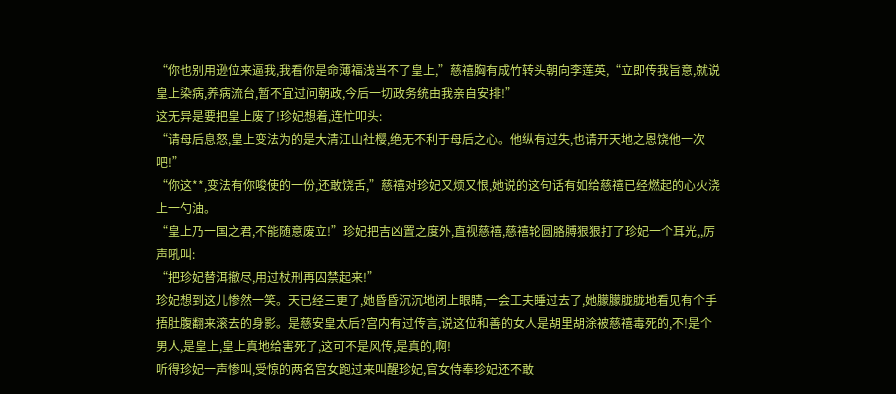“你也别用逊位来逼我,我看你是命薄福浅当不了皇上,”慈禧胸有成竹转头朝向李莲英,“立即传我旨意,就说皇上染病,养病流台,暂不宜过问朝政,今后一切政务统由我亲自安排!”
这无异是要把皇上废了!珍妃想着,连忙叩头:
“请母后息怒,皇上变法为的是大清江山社樱,绝无不利于母后之心。他纵有过失,也请开天地之恩饶他一次吧!”
“你这**,变法有你唆使的一份,还敢饶舌,”慈禧对珍妃又烦又恨,她说的这句话有如给慈禧已经燃起的心火浇上一勺油。
“皇上乃一国之君,不能随意废立!”珍妃把吉凶置之度外,直视慈禧,慈禧轮圆胳膊狠狠打了珍妃一个耳光,,厉声吼叫:
“把珍妃替洱撤尽,用过杖刑再囚禁起来!”
珍妃想到这儿惨然一笑。天已经三更了,她昏昏沉沉地闭上眼睛,一会工夫睡过去了,她朦朦胧胧地看见有个手捂肚腹翻来滚去的身影。是慈安皇太后?宫内有过传言,说这位和善的女人是胡里胡涂被慈禧毒死的,不!是个男人,是皇上,皇上真地给害死了,这可不是风传,是真的,啊!
听得珍妃一声惨叫,受惊的两名宫女跑过来叫醒珍妃,官女侍奉珍妃还不敢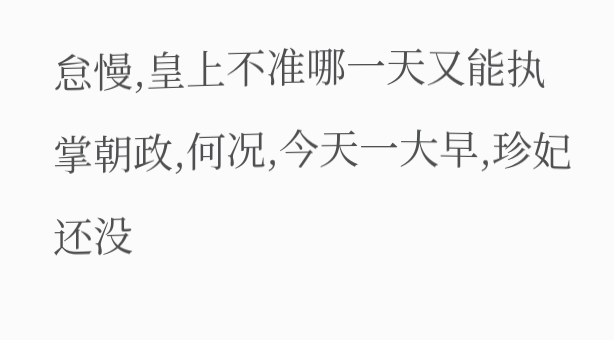怠慢,皇上不准哪一天又能执掌朝政,何况,今天一大早,珍妃还没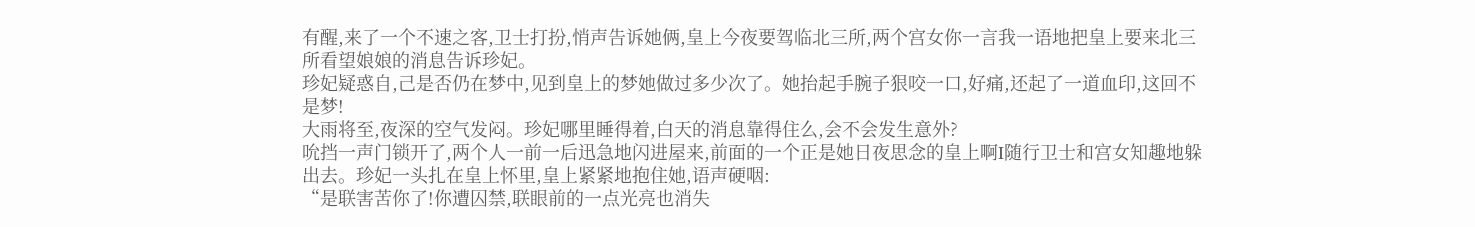有醒,来了一个不速之客,卫士打扮,悄声告诉她俩,皇上今夜要驾临北三所,两个宫女你一言我一语地把皇上要来北三所看望娘娘的消息告诉珍妃。
珍妃疑惑自,己是否仍在梦中,见到皇上的梦她做过多少次了。她抬起手腕子狠咬一口,好痛,还起了一道血印,这回不是梦!
大雨将至,夜深的空气发闷。珍妃哪里睡得着,白天的消息靠得住么,会不会发生意外?
吮挡一声门锁开了,两个人一前一后迅急地闪进屋来,前面的一个正是她日夜思念的皇上啊I随行卫士和宫女知趣地躲出去。珍妃一头扎在皇上怀里,皇上紧紧地抱住她,语声硬咽:
“是联害苦你了!你遭囚禁,联眼前的一点光亮也消失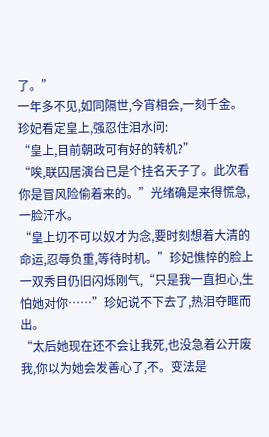了。”
一年多不见,如同隔世,今宵相会,一刻千金。珍妃看定皇上,强忍住泪水问:
“皇上,目前朝政可有好的转机?”
“唉,联囚居演台已是个挂名天子了。此次看你是冒风险偷着来的。”光绪确是来得慌急,一脸汗水。
“皇上切不可以奴才为念,要时刻想着大清的命运,忍辱负重,等待时机。”珍妃憔悴的脸上一双秀目仍旧闪烁刚气,“只是我一直担心,生怕她对你……”珍妃说不下去了,热泪夺眶而出。
“太后她现在还不会让我死,也没急着公开废我,你以为她会发善心了,不。变法是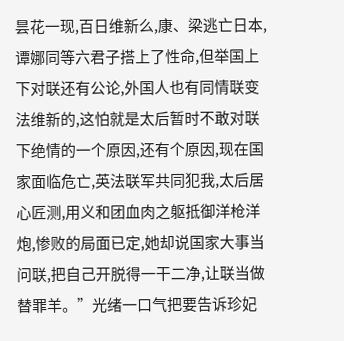昙花一现,百日维新么,康、梁逃亡日本,谭娜同等六君子搭上了性命,但举国上下对联还有公论,外国人也有同情联变法维新的,这怕就是太后暂时不敢对联下绝情的一个原因,还有个原因,现在国家面临危亡,英法联军共同犯我,太后居心匠测,用义和团血肉之躯抵御洋枪洋炮,惨败的局面已定,她却说国家大事当问联,把自己开脱得一干二净,让联当做替罪羊。”光绪一口气把要告诉珍妃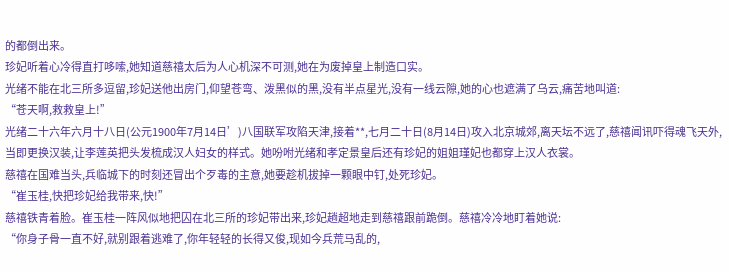的都倒出来。
珍妃听着心冷得直打哆嗦,她知道慈禧太后为人心机深不可测,她在为废掉皇上制造口实。
光绪不能在北三所多逗留,珍妃送他出房门,仰望苍弯、泼黑似的黑,没有半点星光,没有一线云隙,她的心也遮满了乌云,痛苦地叫道:
“苍天啊,救救皇上!”
光绪二十六年六月十八日(公元1900年7月14日’)八国联军攻陷天津,接着**,七月二十日(8月14日)攻入北京城郊,离天坛不远了,慈禧闻讯吓得魂飞天外,当即更换汉装,让李莲英把头发梳成汉人妇女的样式。她吩咐光绪和孝定景皇后还有珍妃的姐姐瑾妃也都穿上汉人衣裳。
慈禧在国难当头,兵临城下的时刻还冒出个歹毒的主意,她要趁机拔掉一颗眼中钉,处死珍妃。
“崔玉桂,快把珍妃给我带来,快!”
慈禧铁青着脸。崔玉桂一阵风似地把囚在北三所的珍妃带出来,珍妃趟超地走到慈禧跟前跪倒。慈禧冷冷地盯着她说:
“你身子骨一直不好,就别跟着逃难了,你年轻轻的长得又俊,现如今兵荒马乱的,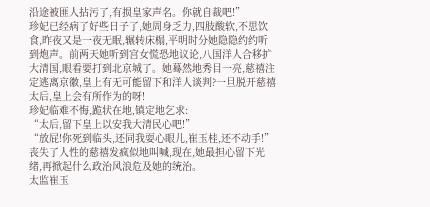沿途被匪人拈污了,有损皇家声名。你就自裁吧!”
珍妃已经病了好些日子了,她周身乏力,四肢酸软,不思饮食,昨夜又是一夜无眠,辗转床榻,平明时分她隐隐约约听到炮声。前两天她听到宫女慌恐地议论,八国洋人合移扩大清国,眼看要打到北京城了。她蓦然地秀目一亮,慈禧注定逃离京徽,皇上有无可能留下和洋人谈判?一旦脱开慈禧太后,皇上会有所作为的呀!
珍妃临难不悔,跪状在地,镇定地乞求:
“太后,留下皇上以安我大清民心吧!”
“放屁!你死到临头,还同我耍心眼儿,崔玉桂,还不动手!”丧失了人性的慈禧发疯似地叫喊,现在,她最担心留下光绪,再掀起什么政治风浪危及她的统治。
太监崔玉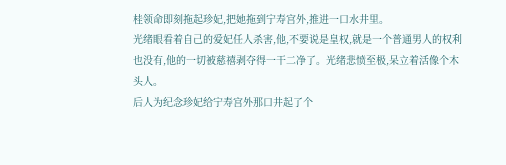桂领命即刻拖起珍妃,把她拖到宁寿宫外,推进一口水井里。
光绪眼看着自己的爱妃任人杀害,他,不要说是皇权,就是一个普通男人的权利也没有,他的一切被慈禧剥夺得一干二净了。光绪悲愤至极,呆立着活像个木头人。
后人为纪念珍妃给宁寿宫外那口井起了个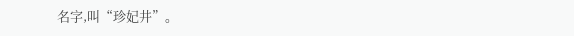名字,叫“珍妃井”。